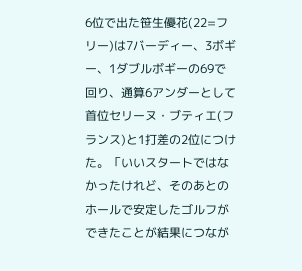6位で出た笹生優花(22=フリー)は7バーディー、3ボギー、1ダブルボギーの69で回り、通算6アンダーとして首位セリーヌ・ブティエ(フランス)と1打差の2位につけた。「いいスタートではなかったけれど、そのあとのホールで安定したゴルフができたことが結果につなが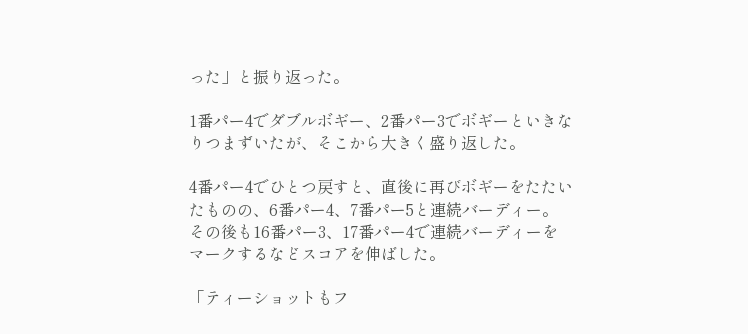った」と振り返った。

1番パー4でダブルボギー、2番パー3でボギーといきなりつまずいたが、そこから大きく盛り返した。

4番パー4でひとつ戻すと、直後に再びボギーをたたいたものの、6番パー4、7番パー5と連続バーディー。その後も16番パー3、17番パー4で連続バーディーをマークするなどスコアを伸ばした。

「ティーショットもフ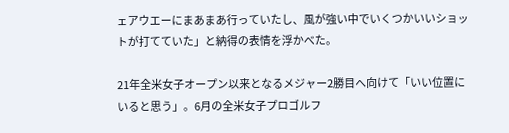ェアウエーにまあまあ行っていたし、風が強い中でいくつかいいショットが打てていた」と納得の表情を浮かべた。

21年全米女子オープン以来となるメジャー2勝目へ向けて「いい位置にいると思う」。6月の全米女子プロゴルフ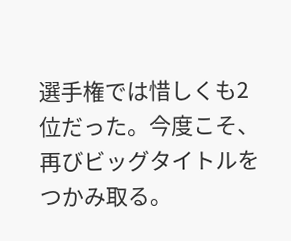選手権では惜しくも2位だった。今度こそ、再びビッグタイトルをつかみ取る。